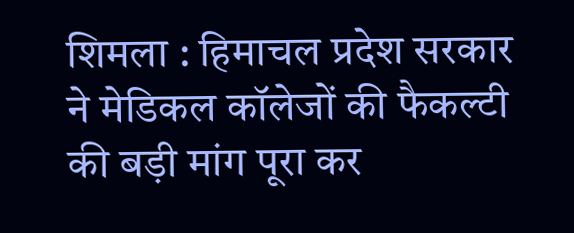शिमला : हिमाचल प्रदेश सरकार ने मेडिकल कॉलेजों की फैकल्टी की बड़ी मांग पूरा कर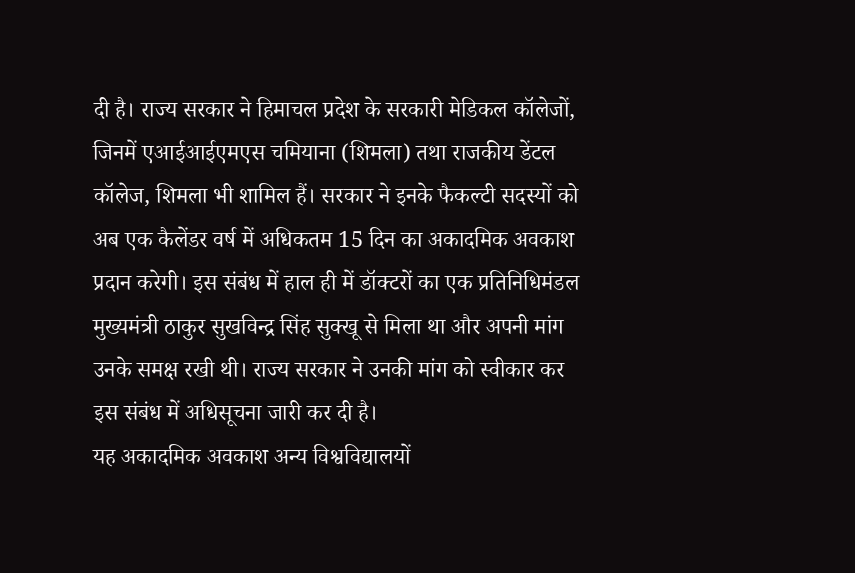दी है। राज्य सरकार ने हिमाचल प्रदेश के सरकारी मेडिकल कॉलेजों, जिनमें एआईआईएमएस चमियाना (शिमला) तथा राजकीय डेंटल कॉलेज, शिमला भी शामिल हैं। सरकार ने इनके फैकल्टी सदस्यों को अब एक कैलेंडर वर्ष में अधिकतम 15 दिन का अकादमिक अवकाश प्रदान करेगी। इस संबंध में हाल ही में डॉक्टरों का एक प्रतिनिधिमंडल मुख्यमंत्री ठाकुर सुखविन्द्र सिंह सुक्खू से मिला था और अपनी मांग उनके समक्ष रखी थी। राज्य सरकार ने उनकी मांग को स्वीकार कर इस संबंध में अधिसूचना जारी कर दी है।
यह अकादमिक अवकाश अन्य विश्वविद्यालयों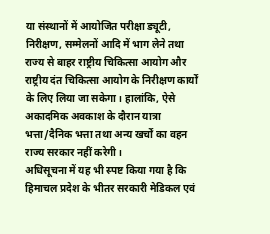या संस्थानों में आयोजित परीक्षा ड्यूटी, निरीक्षण, सम्मेलनों आदि में भाग लेने तथा राज्य से बाहर राष्ट्रीय चिकित्सा आयोग और राष्ट्रीय दंत चिकित्सा आयोग के निरीक्षण कार्यों के लिए लिया जा सकेगा। हालांकि, ऐसे अकादमिक अवकाश के दौरान यात्रा भत्ता/दैनिक भत्ता तथा अन्य खर्चों का वहन राज्य सरकार नहीं करेगी।
अधिसूचना में यह भी स्पष्ट किया गया है कि हिमाचल प्रदेश के भीतर सरकारी मेडिकल एवं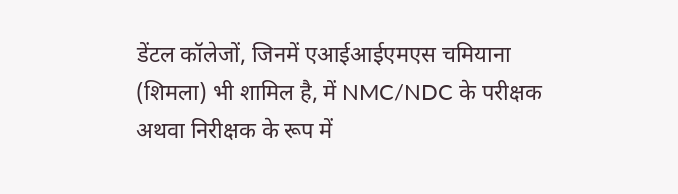डेंटल कॉलेजों, जिनमें एआईआईएमएस चमियाना (शिमला) भी शामिल है, में NMC/NDC के परीक्षक अथवा निरीक्षक के रूप में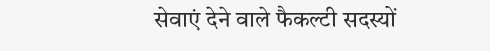सेवाएं देने वाले फैकल्टी सदस्यों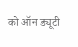को ऑन ड्यूटी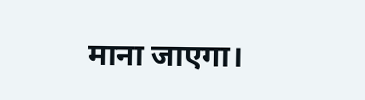माना जाएगा।